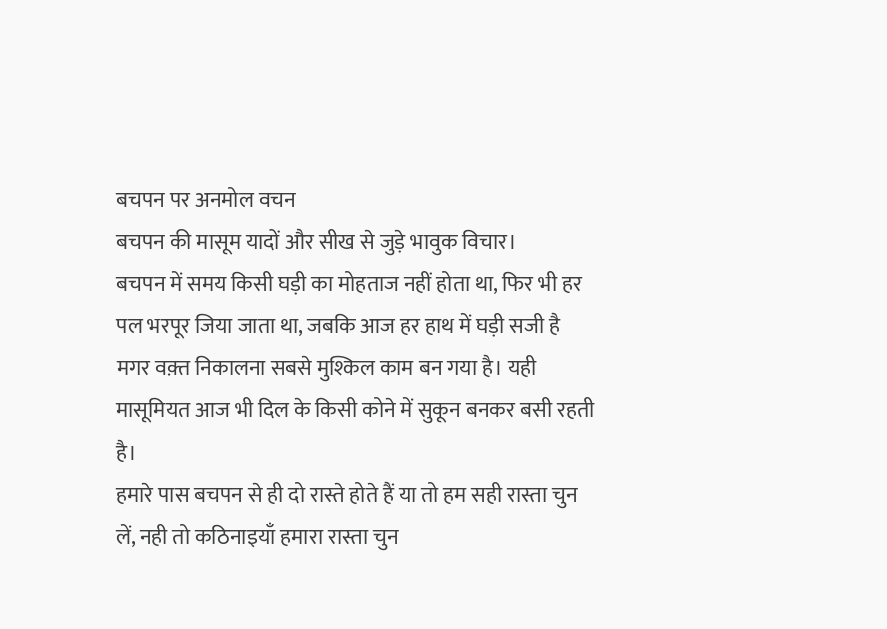बचपन पर अनमोल वचन
बचपन की मासूम यादों और सीख से जुड़े भावुक विचार।
बचपन में समय किसी घड़ी का मोहताज नहीं होता था, फिर भी हर पल भरपूर जिया जाता था, जबकि आज हर हाथ में घड़ी सजी है मगर वक़्त निकालना सबसे मुश्किल काम बन गया है। यही मासूमियत आज भी दिल के किसी कोने में सुकून बनकर बसी रहती है।
हमारे पास बचपन से ही दो रास्ते होते हैं या तो हम सही रास्ता चुन लें, नही तो कठिनाइयाँ हमारा रास्ता चुन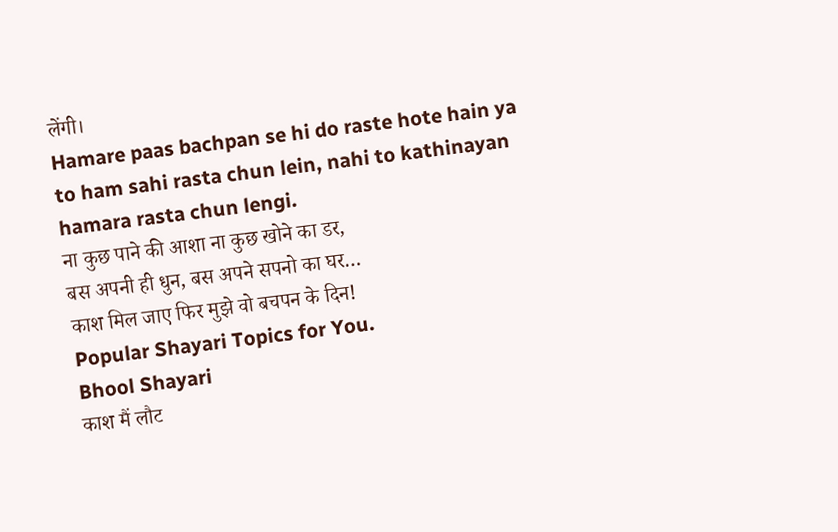लेंगी।
Hamare paas bachpan se hi do raste hote hain ya to ham sahi rasta chun lein, nahi to kathinayan hamara rasta chun lengi.
ना कुछ पाने की आशा ना कुछ खोने का डर,
बस अपनी ही धुन, बस अपने सपनो का घर…
काश मिल जाए फिर मुझे वो बचपन के दिन!
Popular Shayari Topics for You.
Bhool Shayari
काश मैं लौट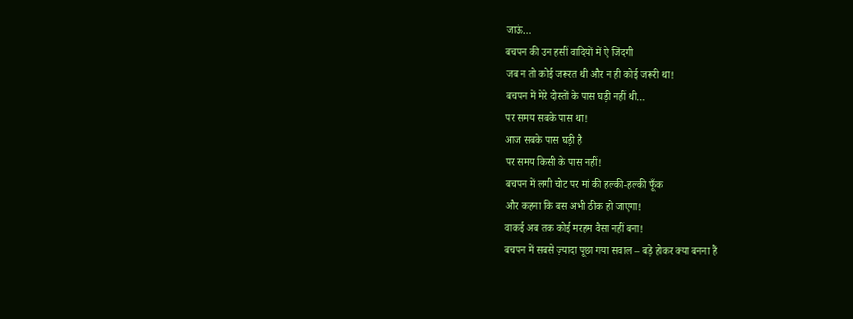जाऊं…
बचपन की उन हसीं वादियों में ऐ जिंदगी
जब न तो कोई जरूरत थी और न ही कोई जरूरी था!
बचपन में मेरे दोस्तों के पास घड़ी नहीं थी…
पर समय सबके पास था!
आज सबके पास घड़ी है
पर समय किसी के पास नहीं!
बचपन में लगी चोट पर मां की हल्की-हल्की फूँक
और कहना कि बस अभी ठीक हो जाएगा!
वाकई अब तक कोई मरहम वैसा नहीं बना!
बचपन में सबसे ज़्यादा पूछा गया सवाल – बड़े होकर क्या बनना हैं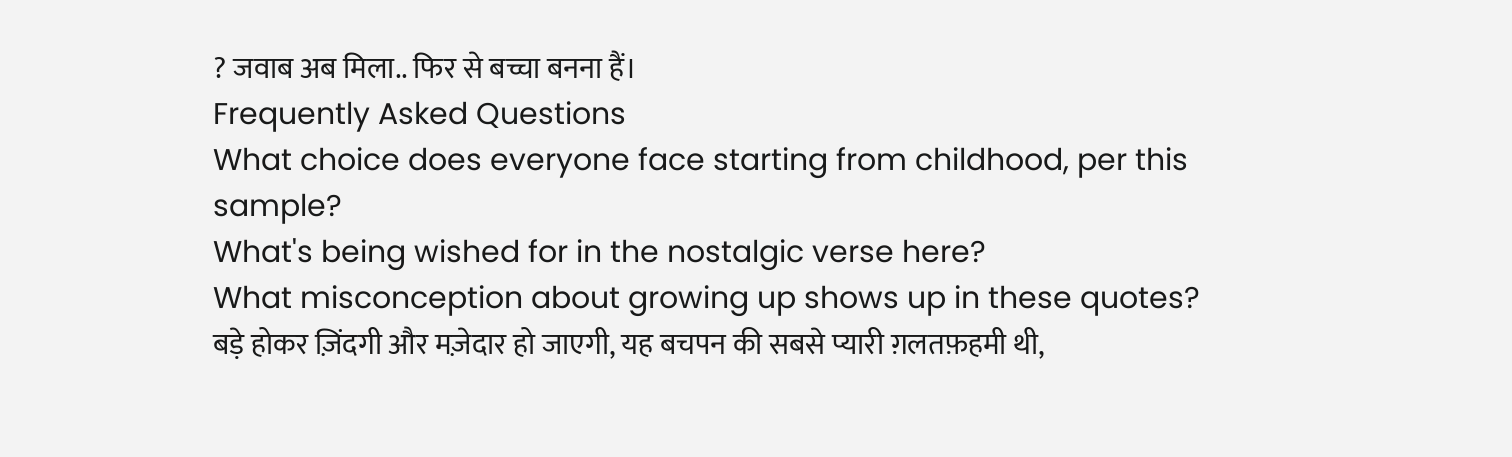? जवाब अब मिला.. फिर से बच्चा बनना हैं।
Frequently Asked Questions
What choice does everyone face starting from childhood, per this sample?
What's being wished for in the nostalgic verse here?
What misconception about growing up shows up in these quotes?
बड़े होकर ज़िंदगी और मज़ेदार हो जाएगी, यह बचपन की सबसे प्यारी ग़लतफ़हमी थी,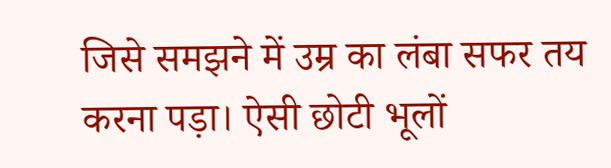जिसे समझने में उम्र का लंबा सफर तय करना पड़ा। ऐसी छोटी भूलों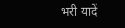भरी यादें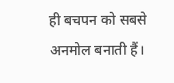ही बचपन को सबसे अनमोल बनाती हैं।